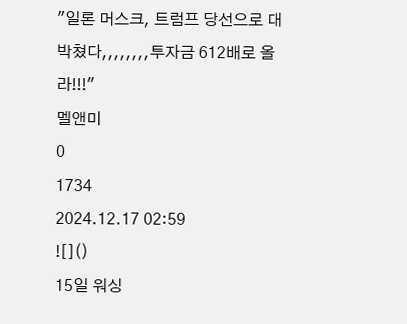"일론 머스크, 트럼프 당선으로 대박쳤다,,,,,,,,투자금 612배로 올라!!!"
멜앤미
0
1734
2024.12.17 02:59
![]()
15일 워싱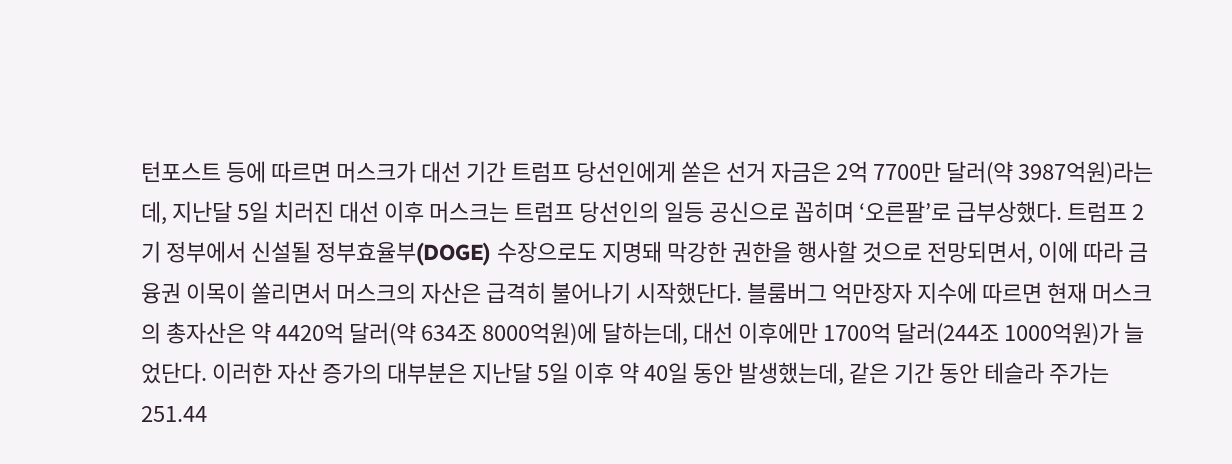턴포스트 등에 따르면 머스크가 대선 기간 트럼프 당선인에게 쏟은 선거 자금은 2억 7700만 달러(약 3987억원)라는데, 지난달 5일 치러진 대선 이후 머스크는 트럼프 당선인의 일등 공신으로 꼽히며 ‘오른팔’로 급부상했다. 트럼프 2기 정부에서 신설될 정부효율부(DOGE) 수장으로도 지명돼 막강한 권한을 행사할 것으로 전망되면서, 이에 따라 금융권 이목이 쏠리면서 머스크의 자산은 급격히 불어나기 시작했단다. 블룸버그 억만장자 지수에 따르면 현재 머스크의 총자산은 약 4420억 달러(약 634조 8000억원)에 달하는데, 대선 이후에만 1700억 달러(244조 1000억원)가 늘었단다. 이러한 자산 증가의 대부분은 지난달 5일 이후 약 40일 동안 발생했는데, 같은 기간 동안 테슬라 주가는 251.44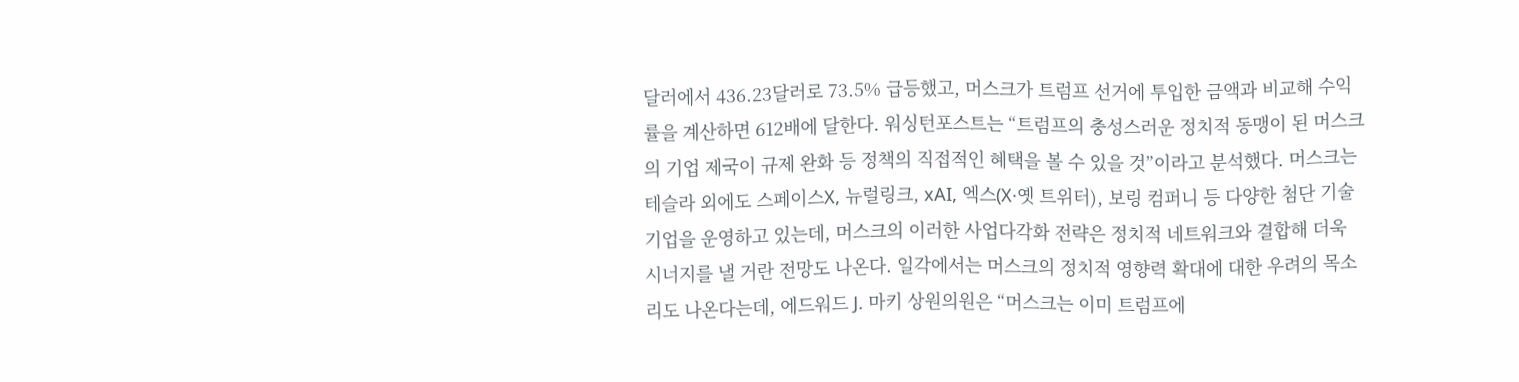달러에서 436.23달러로 73.5% 급등했고, 머스크가 트럼프 선거에 투입한 금액과 비교해 수익률을 계산하면 612배에 달한다. 워싱턴포스트는 “트럼프의 충성스러운 정치적 동맹이 된 머스크의 기업 제국이 규제 완화 등 정책의 직접적인 혜택을 볼 수 있을 것”이라고 분석했다. 머스크는 테슬라 외에도 스페이스X, 뉴럴링크, xAI, 엑스(X·옛 트위터), 보링 컴퍼니 등 다양한 첨단 기술 기업을 운영하고 있는데, 머스크의 이러한 사업다각화 전략은 정치적 네트워크와 결합해 더욱 시너지를 낼 거란 전망도 나온다. 일각에서는 머스크의 정치적 영향력 확대에 대한 우려의 목소리도 나온다는데, 에드워드 J. 마키 상원의원은 “머스크는 이미 트럼프에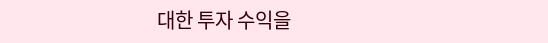대한 투자 수익을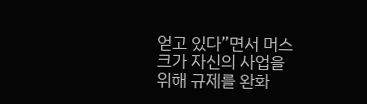얻고 있다”면서 머스크가 자신의 사업을 위해 규제를 완화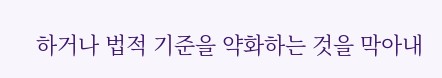하거나 법적 기준을 약화하는 것을 막아내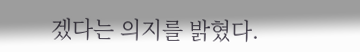겠다는 의지를 밝혔다.